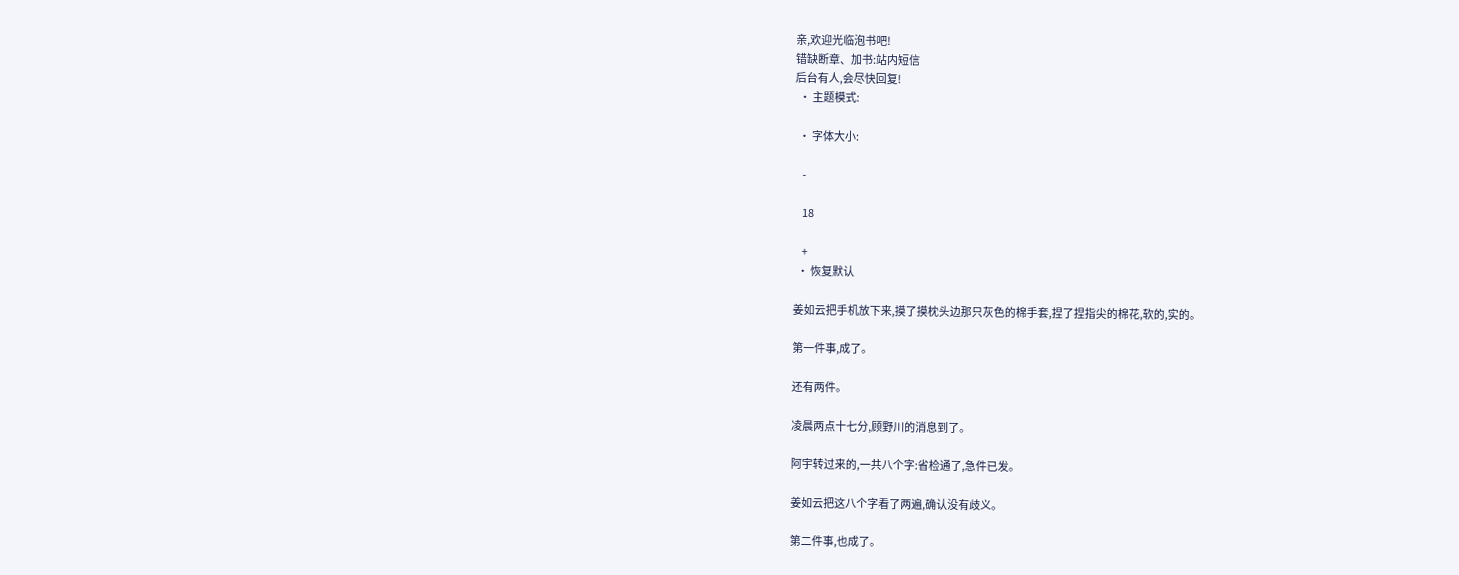亲,欢迎光临泡书吧!
错缺断章、加书:站内短信
后台有人,会尽快回复!
  • 主题模式:

  • 字体大小:

    -

    18

    +
  • 恢复默认

姜如云把手机放下来,摸了摸枕头边那只灰色的棉手套,捏了捏指尖的棉花,软的,实的。

第一件事,成了。

还有两件。

凌晨两点十七分,顾野川的消息到了。

阿宇转过来的,一共八个字:省检通了,急件已发。

姜如云把这八个字看了两遍,确认没有歧义。

第二件事,也成了。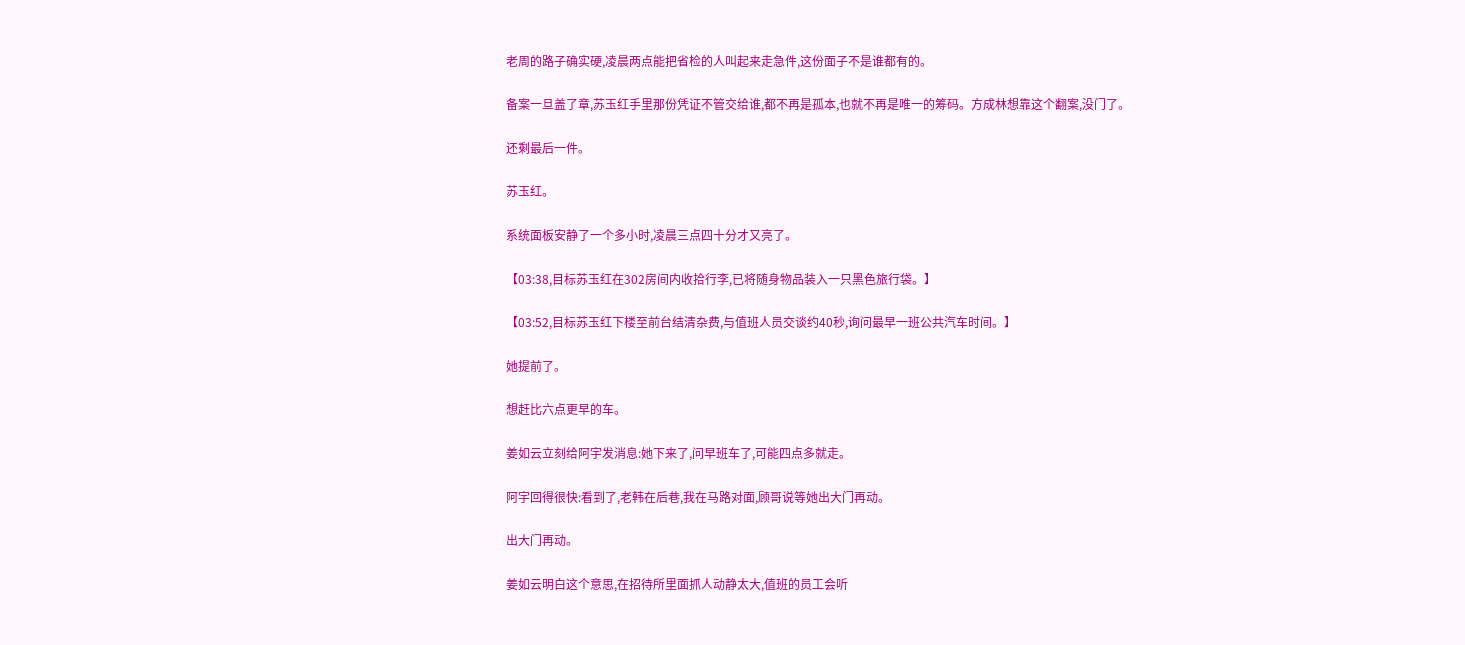老周的路子确实硬,凌晨两点能把省检的人叫起来走急件,这份面子不是谁都有的。

备案一旦盖了章,苏玉红手里那份凭证不管交给谁,都不再是孤本,也就不再是唯一的筹码。方成林想靠这个翻案,没门了。

还剩最后一件。

苏玉红。

系统面板安静了一个多小时,凌晨三点四十分才又亮了。

【03:38,目标苏玉红在302房间内收拾行李,已将随身物品装入一只黑色旅行袋。】

【03:52,目标苏玉红下楼至前台结清杂费,与值班人员交谈约40秒,询问最早一班公共汽车时间。】

她提前了。

想赶比六点更早的车。

姜如云立刻给阿宇发消息:她下来了,问早班车了,可能四点多就走。

阿宇回得很快:看到了,老韩在后巷,我在马路对面,顾哥说等她出大门再动。

出大门再动。

姜如云明白这个意思,在招待所里面抓人动静太大,值班的员工会听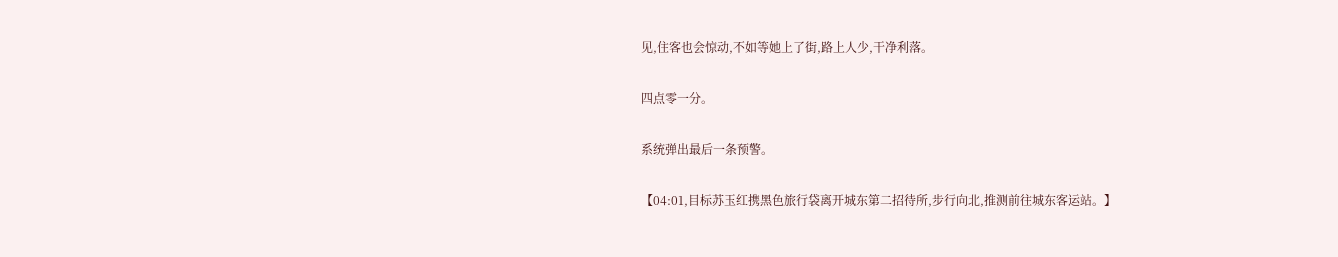见,住客也会惊动,不如等她上了街,路上人少,干净利落。

四点零一分。

系统弹出最后一条预警。

【04:01,目标苏玉红携黑色旅行袋离开城东第二招待所,步行向北,推测前往城东客运站。】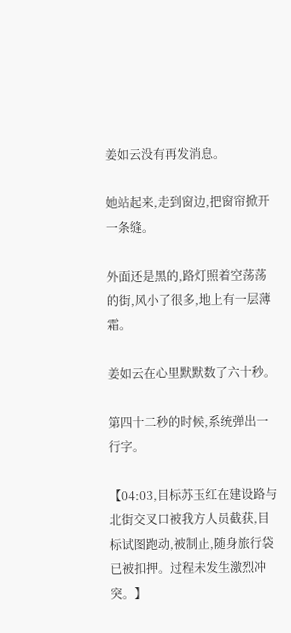姜如云没有再发消息。

她站起来,走到窗边,把窗帘掀开一条缝。

外面还是黑的,路灯照着空荡荡的街,风小了很多,地上有一层薄霜。

姜如云在心里默默数了六十秒。

第四十二秒的时候,系统弹出一行字。

【04:03,目标苏玉红在建设路与北街交叉口被我方人员截获,目标试图跑动,被制止,随身旅行袋已被扣押。过程未发生激烈冲突。】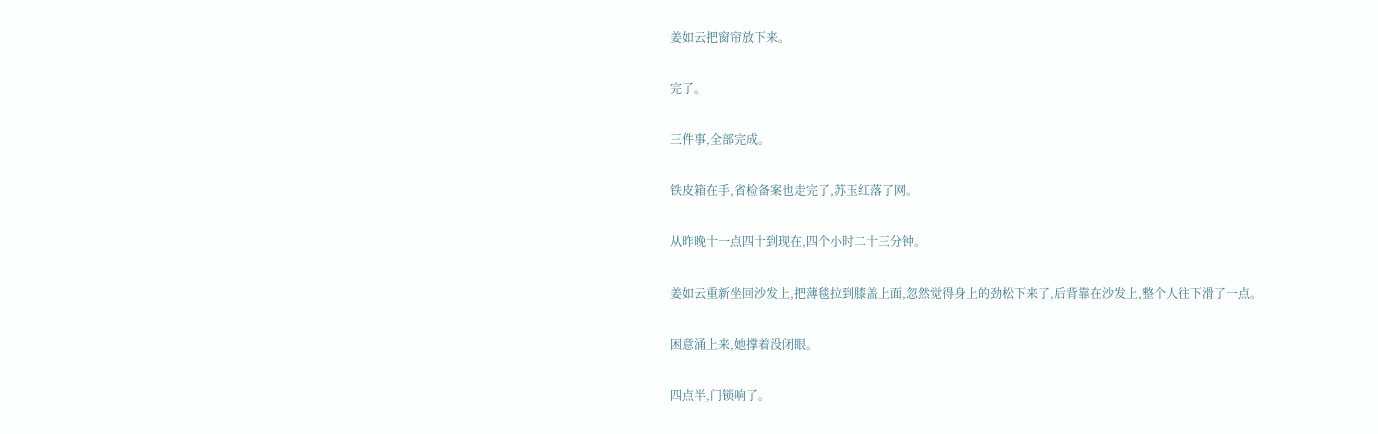姜如云把窗帘放下来。

完了。

三件事,全部完成。

铁皮箱在手,省检备案也走完了,苏玉红落了网。

从昨晚十一点四十到现在,四个小时二十三分钟。

姜如云重新坐回沙发上,把薄毯拉到膝盖上面,忽然觉得身上的劲松下来了,后背靠在沙发上,整个人往下滑了一点。

困意涌上来,她撑着没闭眼。

四点半,门锁响了。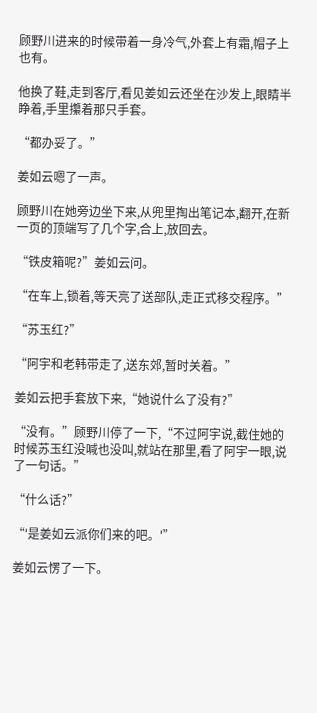顾野川进来的时候带着一身冷气,外套上有霜,帽子上也有。

他换了鞋,走到客厅,看见姜如云还坐在沙发上,眼睛半睁着,手里攥着那只手套。

“都办妥了。”

姜如云嗯了一声。

顾野川在她旁边坐下来,从兜里掏出笔记本,翻开,在新一页的顶端写了几个字,合上,放回去。

“铁皮箱呢?”姜如云问。

“在车上,锁着,等天亮了送部队,走正式移交程序。”

“苏玉红?”

“阿宇和老韩带走了,送东郊,暂时关着。”

姜如云把手套放下来,“她说什么了没有?”

“没有。”顾野川停了一下,“不过阿宇说,截住她的时候苏玉红没喊也没叫,就站在那里,看了阿宇一眼,说了一句话。”

“什么话?”

“'是姜如云派你们来的吧。'”

姜如云愣了一下。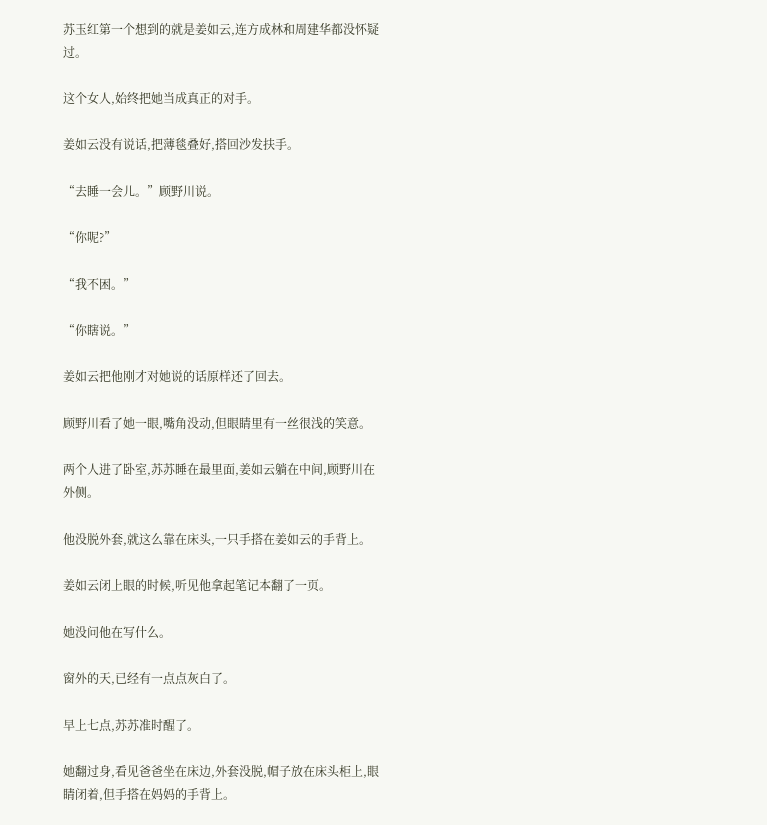苏玉红第一个想到的就是姜如云,连方成林和周建华都没怀疑过。

这个女人,始终把她当成真正的对手。

姜如云没有说话,把薄毯叠好,搭回沙发扶手。

“去睡一会儿。”顾野川说。

“你呢?”

“我不困。”

“你瞎说。”

姜如云把他刚才对她说的话原样还了回去。

顾野川看了她一眼,嘴角没动,但眼睛里有一丝很浅的笑意。

两个人进了卧室,苏苏睡在最里面,姜如云躺在中间,顾野川在外侧。

他没脱外套,就这么靠在床头,一只手搭在姜如云的手背上。

姜如云闭上眼的时候,听见他拿起笔记本翻了一页。

她没问他在写什么。

窗外的天,已经有一点点灰白了。

早上七点,苏苏准时醒了。

她翻过身,看见爸爸坐在床边,外套没脱,帽子放在床头柜上,眼睛闭着,但手搭在妈妈的手背上。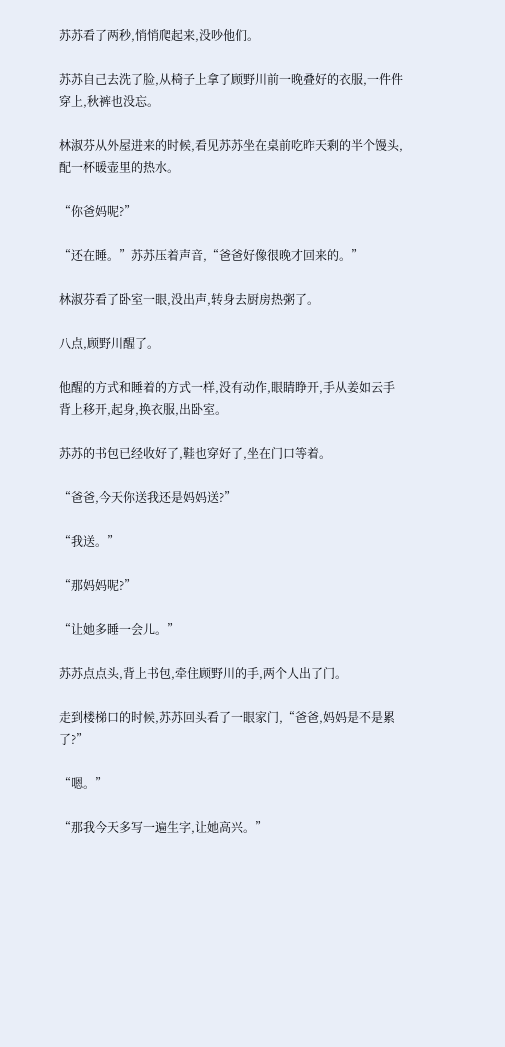苏苏看了两秒,悄悄爬起来,没吵他们。

苏苏自己去洗了脸,从椅子上拿了顾野川前一晚叠好的衣服,一件件穿上,秋裤也没忘。

林淑芬从外屋进来的时候,看见苏苏坐在桌前吃昨天剩的半个馒头,配一杯暖壶里的热水。

“你爸妈呢?”

“还在睡。”苏苏压着声音,“爸爸好像很晚才回来的。”

林淑芬看了卧室一眼,没出声,转身去厨房热粥了。

八点,顾野川醒了。

他醒的方式和睡着的方式一样,没有动作,眼睛睁开,手从姜如云手背上移开,起身,换衣服,出卧室。

苏苏的书包已经收好了,鞋也穿好了,坐在门口等着。

“爸爸,今天你送我还是妈妈送?”

“我送。”

“那妈妈呢?”

“让她多睡一会儿。”

苏苏点点头,背上书包,牵住顾野川的手,两个人出了门。

走到楼梯口的时候,苏苏回头看了一眼家门,“爸爸,妈妈是不是累了?”

“嗯。”

“那我今天多写一遍生字,让她高兴。”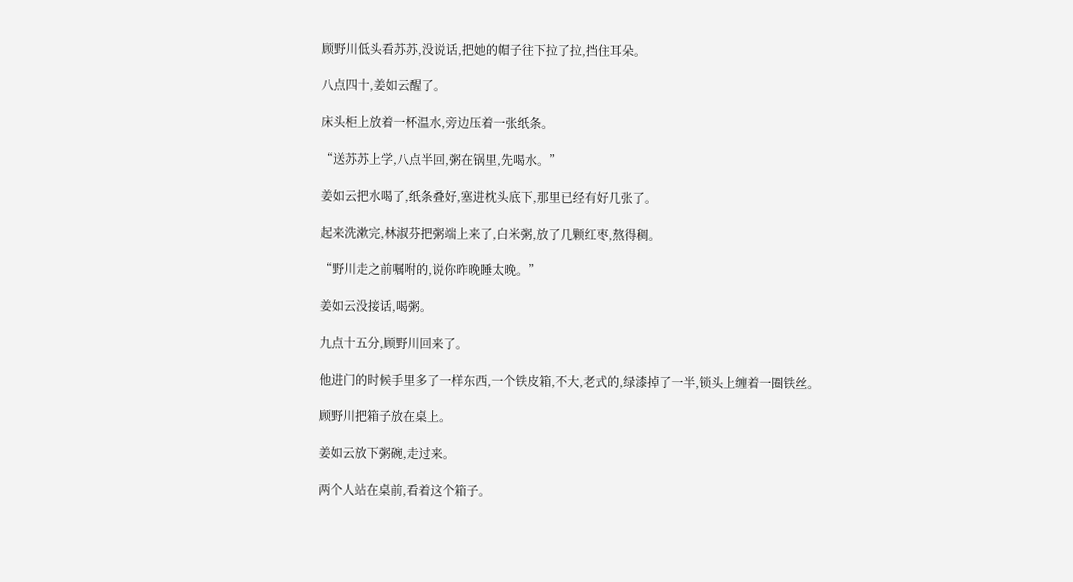顾野川低头看苏苏,没说话,把她的帽子往下拉了拉,挡住耳朵。

八点四十,姜如云醒了。

床头柜上放着一杯温水,旁边压着一张纸条。

“送苏苏上学,八点半回,粥在锅里,先喝水。”

姜如云把水喝了,纸条叠好,塞进枕头底下,那里已经有好几张了。

起来洗漱完,林淑芬把粥端上来了,白米粥,放了几颗红枣,熬得稠。

“野川走之前嘱咐的,说你昨晚睡太晚。”

姜如云没接话,喝粥。

九点十五分,顾野川回来了。

他进门的时候手里多了一样东西,一个铁皮箱,不大,老式的,绿漆掉了一半,锁头上缠着一圈铁丝。

顾野川把箱子放在桌上。

姜如云放下粥碗,走过来。

两个人站在桌前,看着这个箱子。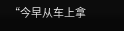“今早从车上拿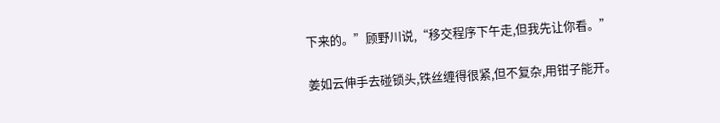下来的。”顾野川说,“移交程序下午走,但我先让你看。”

姜如云伸手去碰锁头,铁丝缠得很紧,但不复杂,用钳子能开。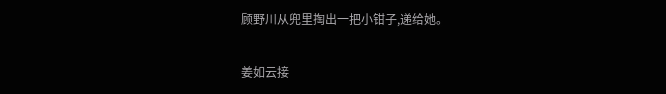顾野川从兜里掏出一把小钳子,递给她。

姜如云接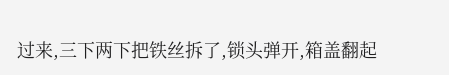过来,三下两下把铁丝拆了,锁头弹开,箱盖翻起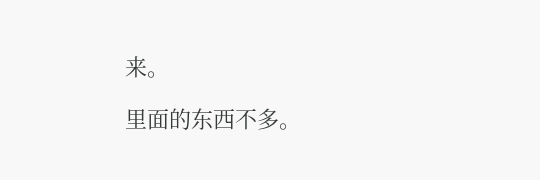来。

里面的东西不多。